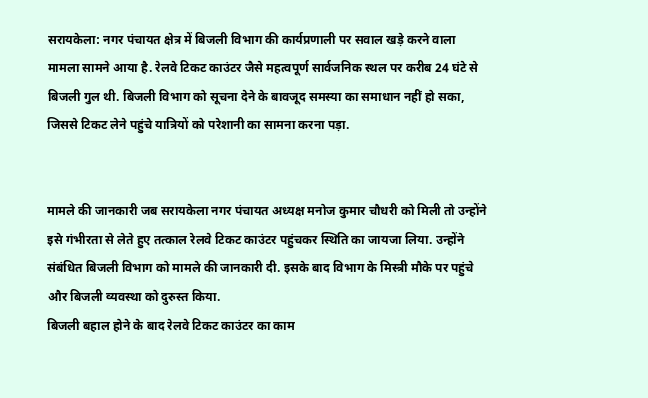सरायकेला: नगर पंचायत क्षेत्र में बिजली विभाग की कार्यप्रणाली पर सवाल खड़े करने वाला मामला सामने आया है. रेलवे टिकट काउंटर जैसे महत्वपूर्ण सार्वजनिक स्थल पर करीब 24 घंटे से बिजली गुल थी. बिजली विभाग को सूचना देने के बावजूद समस्या का समाधान नहीं हो सका, जिससे टिकट लेने पहुंचे यात्रियों को परेशानी का सामना करना पड़ा.


मामले की जानकारी जब सरायकेला नगर पंचायत अध्यक्ष मनोज कुमार चौधरी को मिली तो उन्होंने इसे गंभीरता से लेते हुए तत्काल रेलवे टिकट काउंटर पहुंचकर स्थिति का जायजा लिया. उन्होंने संबंधित बिजली विभाग को मामले की जानकारी दी. इसके बाद विभाग के मिस्त्री मौके पर पहुंचे और बिजली व्यवस्था को दुरुस्त किया.
बिजली बहाल होने के बाद रेलवे टिकट काउंटर का काम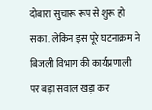दोबारा सुचारू रूप से शुरू हो सका. लेकिन इस पूरे घटनाक्रम ने बिजली विभाग की कार्यप्रणाली पर बड़ा सवाल खड़ा कर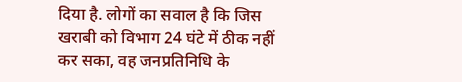दिया है. लोगों का सवाल है कि जिस खराबी को विभाग 24 घंटे में ठीक नहीं कर सका, वह जनप्रतिनिधि के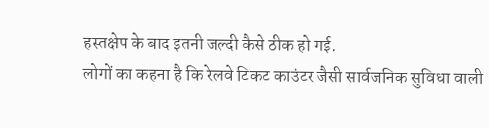हस्तक्षेप के बाद इतनी जल्दी कैसे ठीक हो गई.
लोगों का कहना है कि रेलवे टिकट काउंटर जैसी सार्वजनिक सुविधा वाली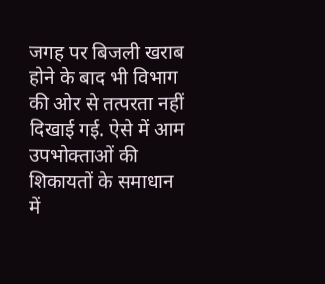जगह पर बिजली खराब होने के बाद भी विभाग की ओर से तत्परता नहीं दिखाई गई. ऐसे में आम उपभोक्ताओं की शिकायतों के समाधान में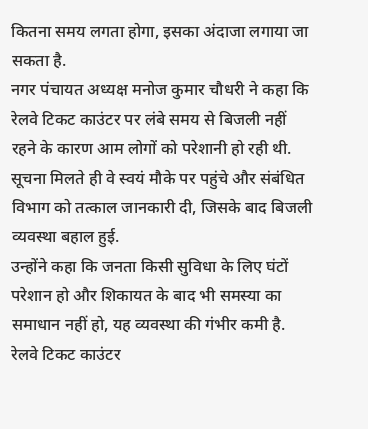कितना समय लगता होगा, इसका अंदाजा लगाया जा सकता है.
नगर पंचायत अध्यक्ष मनोज कुमार चौधरी ने कहा कि रेलवे टिकट काउंटर पर लंबे समय से बिजली नहीं रहने के कारण आम लोगों को परेशानी हो रही थी. सूचना मिलते ही वे स्वयं मौके पर पहुंचे और संबंधित विभाग को तत्काल जानकारी दी, जिसके बाद बिजली व्यवस्था बहाल हुई.
उन्होंने कहा कि जनता किसी सुविधा के लिए घंटों परेशान हो और शिकायत के बाद भी समस्या का समाधान नहीं हो, यह व्यवस्था की गंभीर कमी है. रेलवे टिकट काउंटर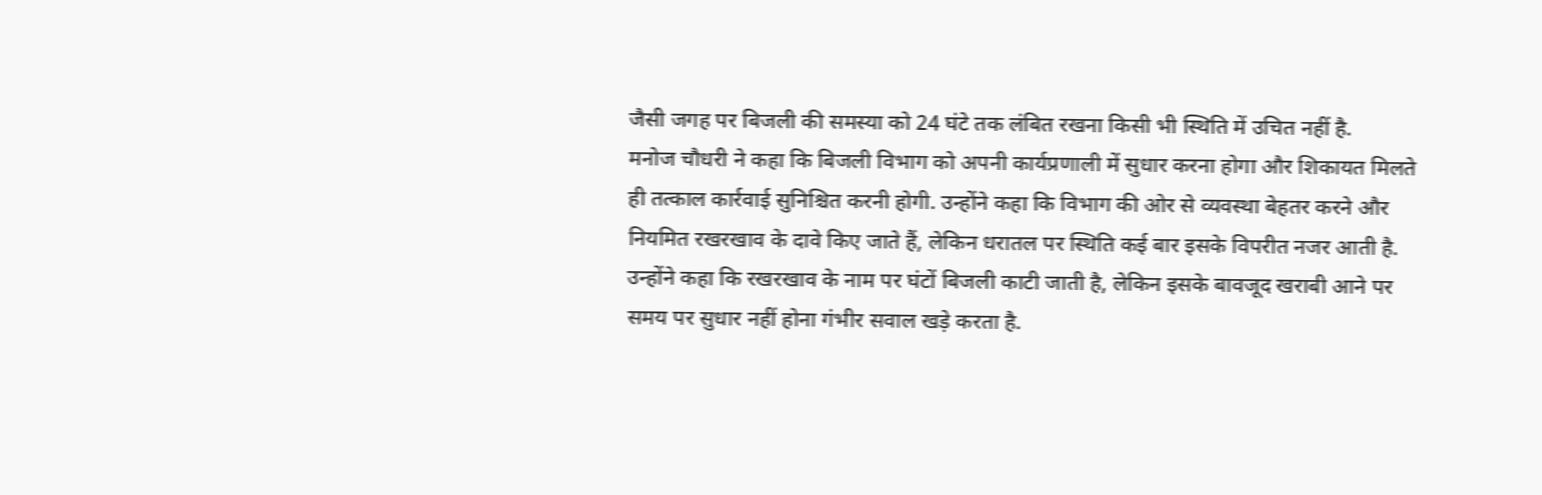जैसी जगह पर बिजली की समस्या को 24 घंटे तक लंबित रखना किसी भी स्थिति में उचित नहीं है.
मनोज चौधरी ने कहा कि बिजली विभाग को अपनी कार्यप्रणाली में सुधार करना होगा और शिकायत मिलते ही तत्काल कार्रवाई सुनिश्चित करनी होगी. उन्होंने कहा कि विभाग की ओर से व्यवस्था बेहतर करने और नियमित रखरखाव के दावे किए जाते हैं, लेकिन धरातल पर स्थिति कई बार इसके विपरीत नजर आती है.
उन्होंने कहा कि रखरखाव के नाम पर घंटों बिजली काटी जाती है, लेकिन इसके बावजूद खराबी आने पर समय पर सुधार नहीं होना गंभीर सवाल खड़े करता है.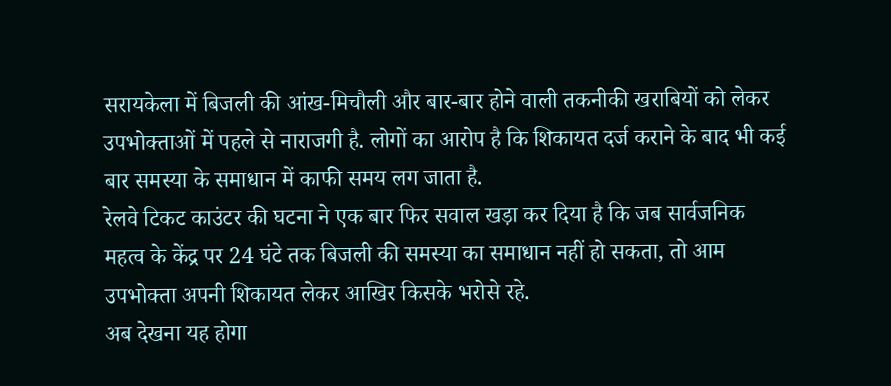सरायकेला में बिजली की आंख-मिचौली और बार-बार होने वाली तकनीकी खराबियों को लेकर उपभोक्ताओं में पहले से नाराजगी है. लोगों का आरोप है कि शिकायत दर्ज कराने के बाद भी कई बार समस्या के समाधान में काफी समय लग जाता है.
रेलवे टिकट काउंटर की घटना ने एक बार फिर सवाल खड़ा कर दिया है कि जब सार्वजनिक महत्व के केंद्र पर 24 घंटे तक बिजली की समस्या का समाधान नहीं हो सकता, तो आम उपभोक्ता अपनी शिकायत लेकर आखिर किसके भरोसे रहे.
अब देखना यह होगा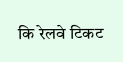कि रेलवे टिकट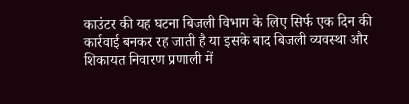काउंटर की यह घटना बिजली विभाग के लिए सिर्फ एक दिन की कार्रवाई बनकर रह जाती है या इसके बाद बिजली व्यवस्था और शिकायत निवारण प्रणाली में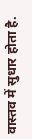वास्तव में सुधार होता है.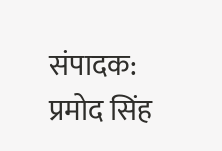संपादक: प्रमोद सिंह